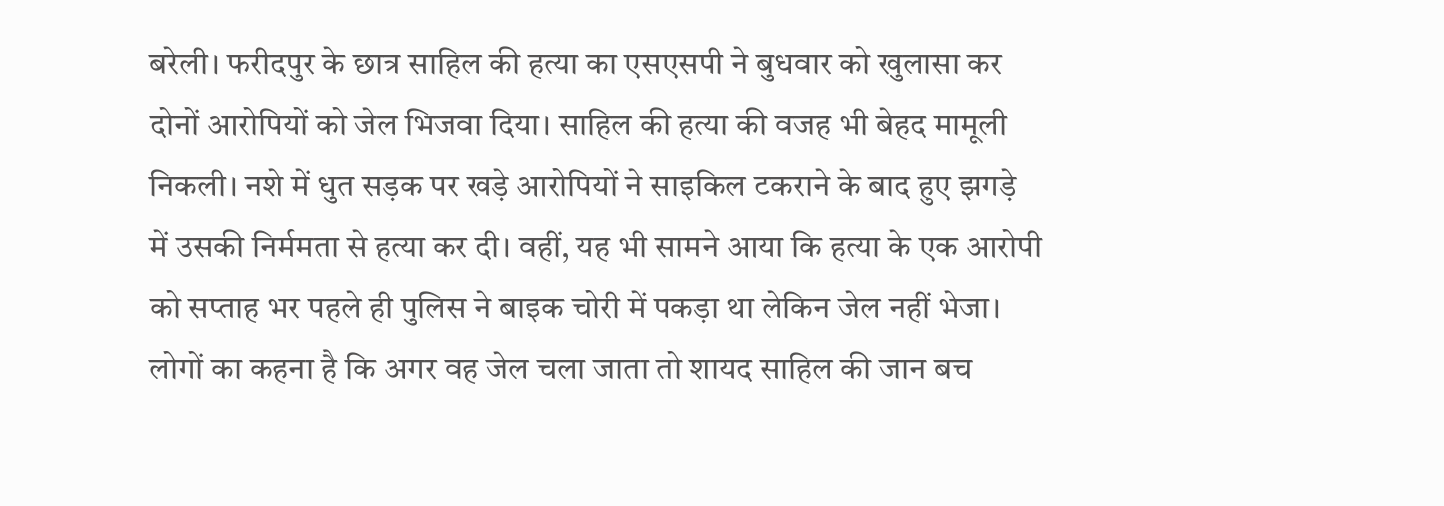बरेली। फरीदपुर के छात्र साहिल की हत्या का एसएसपी ने बुधवार को खुलासा कर दोनों आरोपियों को जेल भिजवा दिया। साहिल की हत्या की वजह भी बेहद मामूली निकली। नशे में धुत सड़क पर खड़े आरोपियों ने साइकिल टकराने के बाद हुए झगड़े में उसकी निर्ममता से हत्या कर दी। वहीं, यह भी सामने आया कि हत्या के एक आरोपी को सप्ताह भर पहले ही पुलिस ने बाइक चोरी में पकड़ा था लेकिन जेल नहीं भेजा। लोगों का कहना है कि अगर वह जेल चला जाता तो शायद साहिल की जान बच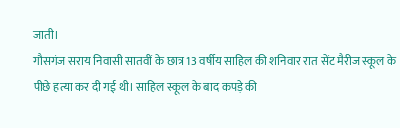जाती।
गौसगंज सराय निवासी सातवीं के छात्र 13 वर्षीय साहिल की शनिवार रात सेंट मैरीज स्कूल के पीछे हत्या कर दी गई थी। साहिल स्कूल के बाद कपड़े की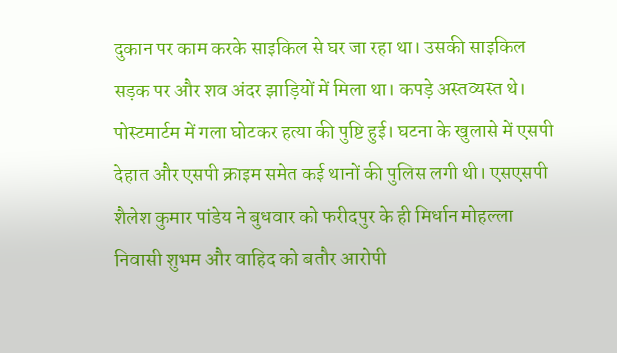दुकान पर काम करके साइकिल से घर जा रहा था। उसकी साइकिल सड़क पर और शव अंदर झाड़ियों में मिला था। कपड़े अस्तव्यस्त थे। पोस्टमार्टम में गला घोटकर हत्या की पुष्टि हुई। घटना के खुलासे में एसपी देहात और एसपी क्राइम समेत कई थानों की पुलिस लगी थी। एसएसपी शैलेश कुमार पांडेय ने बुधवार को फरीदपुर के ही मिर्धान मोहल्ला निवासी शुभम और वाहिद को बतौर आरोपी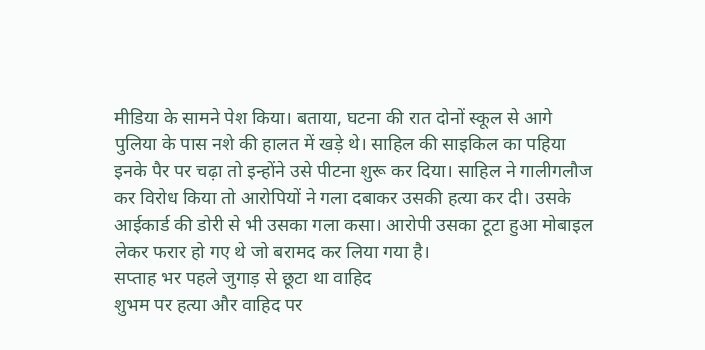मीडिया के सामने पेश किया। बताया, घटना की रात दोनों स्कूल से आगे पुलिया के पास नशे की हालत में खड़े थे। साहिल की साइकिल का पहिया इनके पैर पर चढ़ा तो इन्होंने उसे पीटना शुरू कर दिया। साहिल ने गालीगलौज कर विरोध किया तो आरोपियों ने गला दबाकर उसकी हत्या कर दी। उसके आईकार्ड की डोरी से भी उसका गला कसा। आरोपी उसका टूटा हुआ मोबाइल लेकर फरार हो गए थे जो बरामद कर लिया गया है।
सप्ताह भर पहले जुगाड़ से छूटा था वाहिद
शुभम पर हत्या और वाहिद पर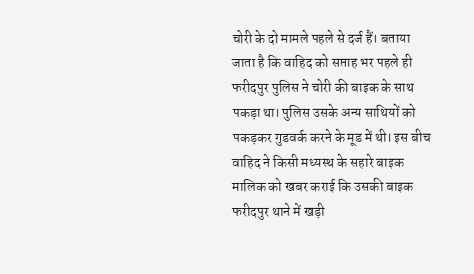चोरी के दो मामले पहले से दर्ज हैं। बताया जाता है कि वाहिद को सप्ताह भर पहले ही फरीदपुर पुलिस ने चोरी की बाइक के साथ पकड़ा था। पुलिस उसके अन्य साथियों को पकड़कर गुडवर्क करने के मूड में थी। इस बीच वाहिद ने किसी मध्यस्थ के सहारे बाइक मालिक को खबर कराई कि उसकी बाइक फरीदपुर थाने में खड़ी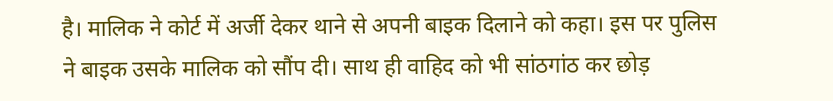है। मालिक ने कोर्ट में अर्जी देकर थाने से अपनी बाइक दिलाने को कहा। इस पर पुलिस ने बाइक उसके मालिक को सौंप दी। साथ ही वाहिद को भी सांठगांठ कर छोड़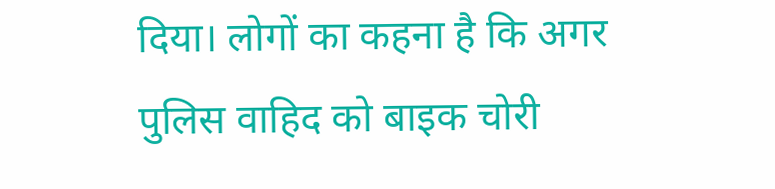दिया। लोगों का कहना है कि अगर पुलिस वाहिद को बाइक चोरी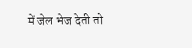में जेल भेज देती तो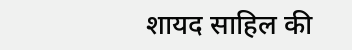शायद साहिल की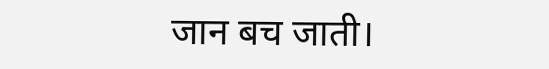जान बच जाती।